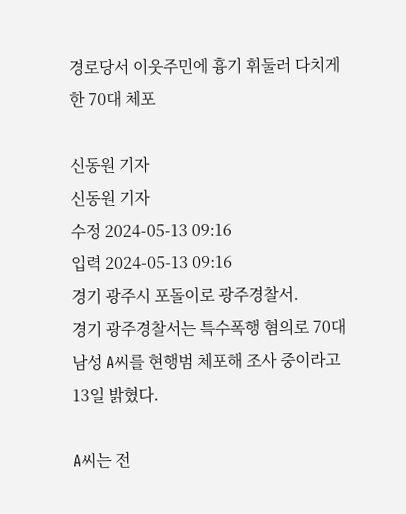경로당서 이웃주민에 흉기 휘둘러 다치게 한 70대 체포

신동원 기자
신동원 기자
수정 2024-05-13 09:16
입력 2024-05-13 09:16
경기 광주시 포돌이로 광주경찰서.
경기 광주경찰서는 특수폭행 혐의로 70대 남성 A씨를 현행범 체포해 조사 중이라고 13일 밝혔다.

A씨는 전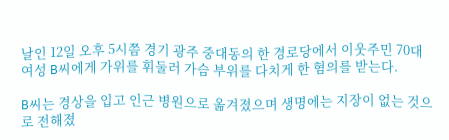날인 12일 오후 5시쯤 경기 광주 중대동의 한 경로당에서 이웃주민 70대 여성 B씨에게 가위를 휘둘러 가슴 부위를 다치게 한 혐의를 받는다.

B씨는 경상을 입고 인근 병원으로 옮겨졌으며 생명에는 지장이 없는 것으로 전해졌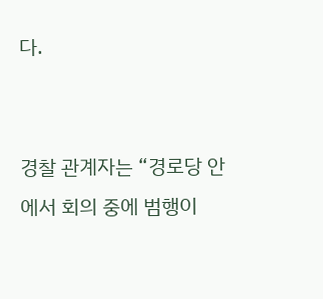다.


경찰 관계자는 “경로당 안에서 회의 중에 범행이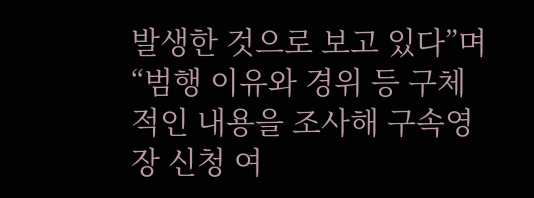발생한 것으로 보고 있다”며 “범행 이유와 경위 등 구체적인 내용을 조사해 구속영장 신청 여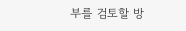부를 검토할 방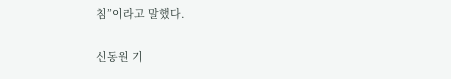침”이라고 말했다.

신동원 기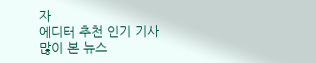자
에디터 추천 인기 기사
많이 본 뉴스